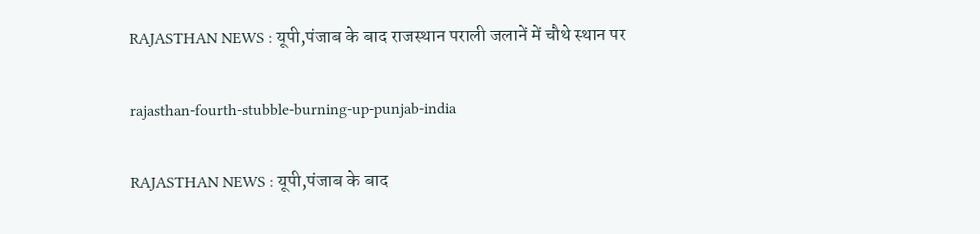RAJASTHAN NEWS : यूपी,पंजाब के बाद राजस्थान पराली जलानें में चौथे स्थान पर

rajasthan-fourth-stubble-burning-up-punjab-india

RAJASTHAN NEWS : यूपी,पंजाब के बाद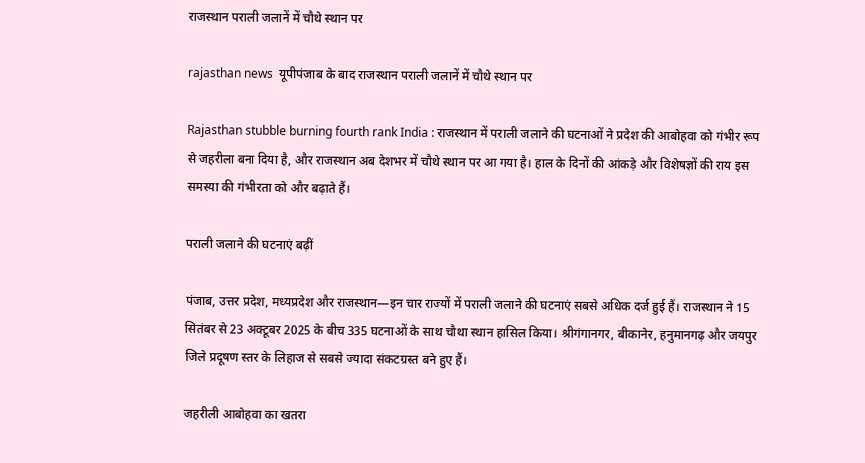राजस्थान पराली जलानें में चौथे स्थान पर

rajasthan news  यूपीपंजाब के बाद राजस्थान पराली जलानें में चौथे स्थान पर

Rajasthan stubble burning fourth rank India : राजस्थान में पराली जलाने की घटनाओं ने प्रदेश की आबोहवा को गंभीर रूप से जहरीला बना दिया है, और राजस्थान अब देशभर में चौथे स्थान पर आ गया है। हाल के दिनों की आंकड़े और विशेषज्ञों की राय इस समस्या की गंभीरता को और बढ़ाते हैं।

पराली जलाने की घटनाएं बढ़ीं

पंजाब, उत्तर प्रदेश, मध्यप्रदेश और राजस्थान—इन चार राज्यों में पराली जलाने की घटनाएं सबसे अधिक दर्ज हुई हैं। राजस्थान ने 15 सितंबर से 23 अक्टूबर 2025 के बीच 335 घटनाओं के साथ चौथा स्थान हासिल किया। श्रीगंगानगर, बीकानेर, हनुमानगढ़ और जयपुर जिले प्रदूषण स्तर के लिहाज से सबसे ज्यादा संकटग्रस्त बने हुए हैं।

जहरीली आबोहवा का खतरा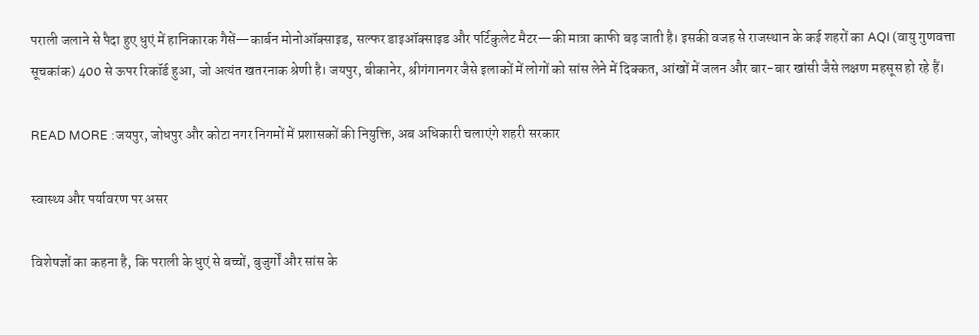पराली जलाने से पैदा हुए धुएं में हानिकारक गैसें—कार्बन मोनोऑक्साइड, सल्फर डाइऑक्साइड और पर्टिकुलेट मैटर—की मात्रा काफी बढ़ जाती है। इसकी वजह से राजस्थान के कई शहरों का AQI (वायु गुणवत्ता सूचकांक) 400 से ऊपर रिकॉर्ड हुआ, जो अत्यंत खतरनाक श्रेणी है। जयपुर, बीकानेर, श्रीगंगानगर जैसे इलाकों में लोगों को सांस लेने में दिक्कत, आंखों में जलन और बार-बार खांसी जैसे लक्षण महसूस हो रहे हैं।

READ MORE :जयपुर, जोधपुर और कोटा नगर निगमों में प्रशासकों की नियुक्ति, अब अधिकारी चलाएंगे शहरी सरकार

स्वास्थ्य और पर्यावरण पर असर

विशेषज्ञों का कहना है, कि पराली के धुएं से बच्चों, बुजुर्गों और सांस के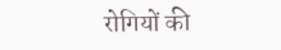रोगियों की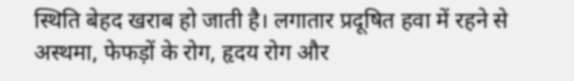स्थिति बेहद खराब हो जाती है। लगातार प्रदूषित हवा में रहने से अस्थमा, फेफड़ों के रोग, हृदय रोग और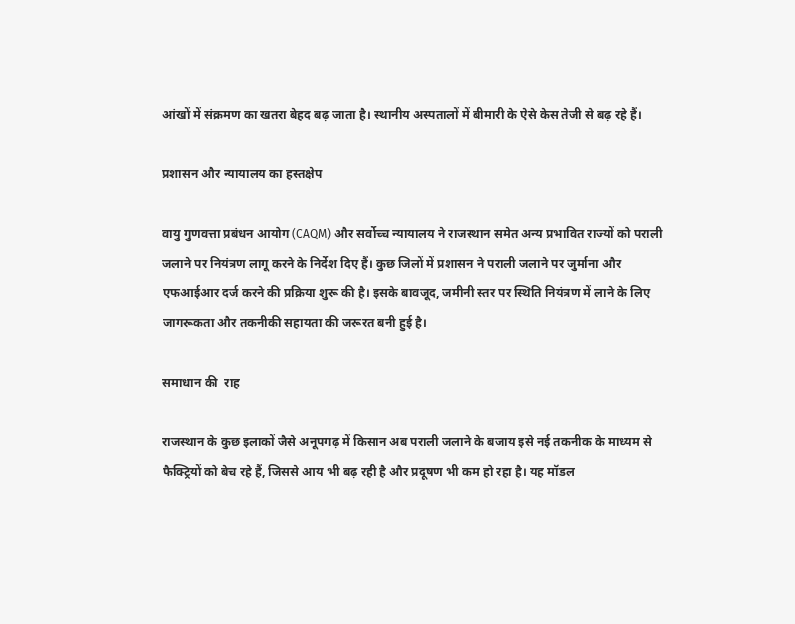आंखों में संक्रमण का खतरा बेहद बढ़ जाता है। स्थानीय अस्पतालों में बीमारी के ऐसे केस तेजी से बढ़ रहे हैं।

प्रशासन और न्यायालय का हस्तक्षेप

वायु गुणवत्ता प्रबंधन आयोग (CAQM) और सर्वोच्च न्यायालय ने राजस्थान समेत अन्य प्रभावित राज्यों को पराली जलाने पर नियंत्रण लागू करने के निर्देश दिए हैं। कुछ जिलों में प्रशासन ने पराली जलाने पर जुर्माना और एफआईआर दर्ज करने की प्रक्रिया शुरू की है। इसके बावजूद, जमीनी स्तर पर स्थिति नियंत्रण में लाने के लिए जागरूकता और तकनीकी सहायता की जरूरत बनी हुई है।

समाधान की  राह

राजस्थान के कुछ इलाकों जैसे अनूपगढ़ में किसान अब पराली जलाने के बजाय इसे नई तकनीक के माध्यम से फैक्ट्रियों को बेच रहे हैं, जिससे आय भी बढ़ रही है और प्रदूषण भी कम हो रहा है। यह मॉडल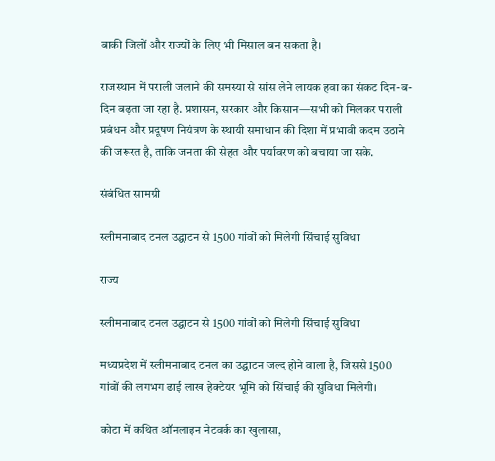बाकी जिलों और राज्यों के लिए भी मिसाल बन सकता है।

राजस्थान में पराली जलाने की समस्या से सांस लेने लायक हवा का संकट दिन-ब-दिन बढ़ता जा रहा है. प्रशासन, सरकार और किसान—सभी को मिलकर पराली प्रबंधन और प्रदूषण नियंत्रण के स्थायी समाधान की दिशा में प्रभावी कदम उठाने की जरूरत है, ताकि जनता की सेहत और पर्यावरण को बचाया जा सके.

संबंधित सामग्री

स्लीमनाबाद टनल उद्घाटन से 1500 गांवों को मिलेगी सिंचाई सुविधा

राज्य

स्लीमनाबाद टनल उद्घाटन से 1500 गांवों को मिलेगी सिंचाई सुविधा

मध्यप्रदेश में स्लीमनाबाद टनल का उद्घाटन जल्द होने वाला है, जिससे 1500 गांवों की लगभग ढाई लाख हेक्टेयर भूमि को सिंचाई की सुविधा मिलेगी।

कोटा में कथित ऑनलाइन नेटवर्क का खुलासा,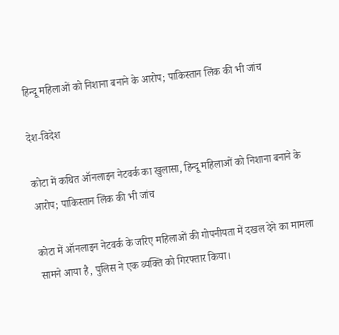हिन्दू महिलाओं को निशाना बनाने के आरोप; पाकिस्तान लिंक की भी जांच

देश-विदेश

कोटा में कथित ऑनलाइन नेटवर्क का खुलासा, हिन्दू महिलाओं को निशाना बनाने के आरोप; पाकिस्तान लिंक की भी जांच

कोटा में ऑनलाइन नेटवर्क के जरिए महिलाओं की गोपनीयता में दखल देने का मामला सामने आया है, पुलिस ने एक व्यक्ति को गिरफ्तार किया।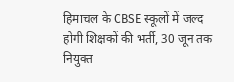हिमाचल के CBSE स्कूलों में जल्द होगी शिक्षकों की भर्ती, 30 जून तक नियुक्त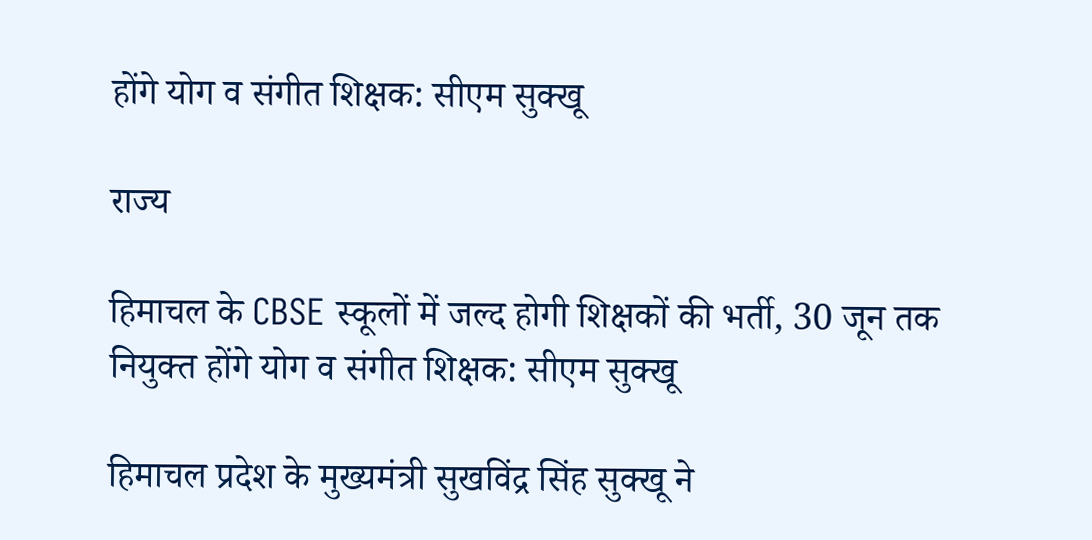होंगे योग व संगीत शिक्षक: सीएम सुक्खू

राज्य

हिमाचल के CBSE स्कूलों में जल्द होगी शिक्षकों की भर्ती, 30 जून तक नियुक्त होंगे योग व संगीत शिक्षक: सीएम सुक्खू

हिमाचल प्रदेश के मुख्यमंत्री सुखविंद्र सिंह सुक्खू ने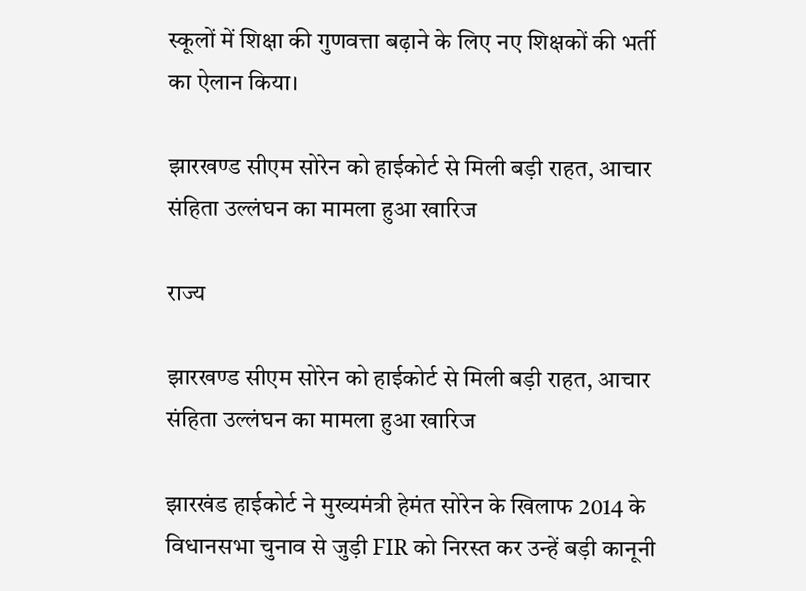स्कूलों में शिक्षा की गुणवत्ता बढ़ाने के लिए नए शिक्षकों की भर्ती का ऐलान किया।

झारखण्ड सीएम सोरेन को हाईकोर्ट से मिली बड़ी राहत, आचार संहिता उल्लंघन का मामला हुआ खारिज

राज्य

झारखण्ड सीएम सोरेन को हाईकोर्ट से मिली बड़ी राहत, आचार संहिता उल्लंघन का मामला हुआ खारिज

झारखंड हाईकोर्ट ने मुख्यमंत्री हेमंत सोरेन के खिलाफ 2014 के विधानसभा चुनाव से जुड़ी FIR को निरस्त कर उन्हें बड़ी कानूनी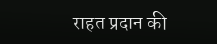राहत प्रदान की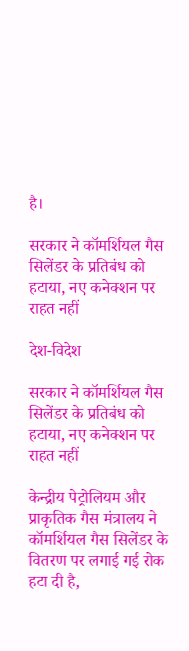है।

सरकार ने कॉमर्शियल गैस सिलेंडर के प्रतिबंध को हटाया, नए कनेक्शन पर राहत नहीं

देश-विदेश

सरकार ने कॉमर्शियल गैस सिलेंडर के प्रतिबंध को हटाया, नए कनेक्शन पर राहत नहीं

केन्द्रीय पेट्रोलियम और प्राकृतिक गैस मंत्रालय ने कॉमर्शियल गैस सिलेंडर के वितरण पर लगाई गई रोक हटा दी है,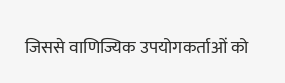जिससे वाणिज्यिक उपयोगकर्ताओं को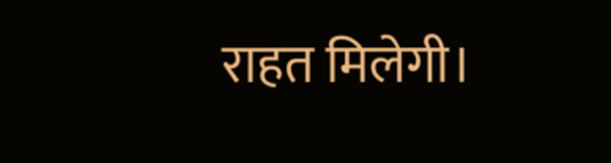राहत मिलेगी।